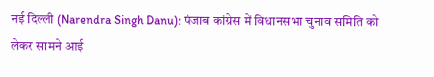नई दिल्ली (Narendra Singh Danu): पंजाब कांग्रेस में विधानसभा चुनाव समिति को लेकर सामने आई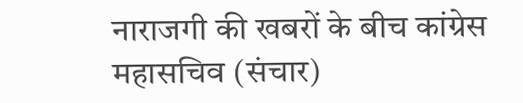नाराजगी की खबरों के बीच कांग्रेस महासचिव (संचार)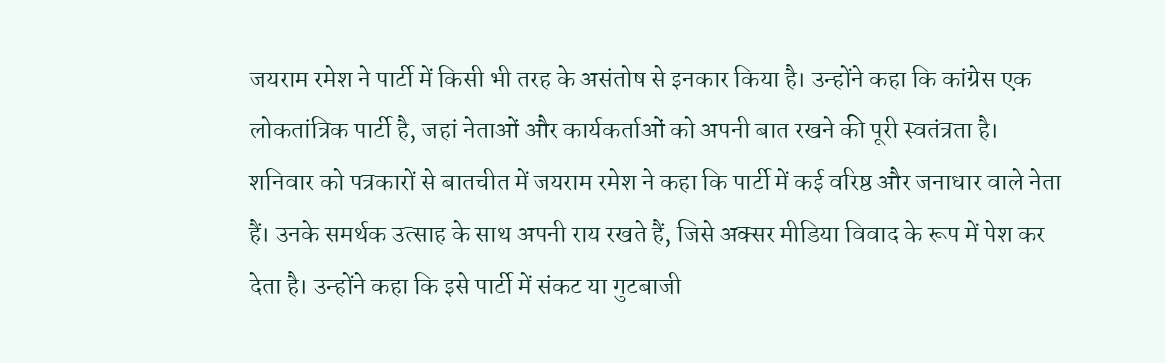जयराम रमेश ने पार्टी में किसी भी तरह के असंतोष से इनकार किया है। उन्होंने कहा कि कांग्रेस एक लोकतांत्रिक पार्टी है, जहां नेताओं और कार्यकर्ताओं को अपनी बात रखने की पूरी स्वतंत्रता है।
शनिवार को पत्रकारों से बातचीत में जयराम रमेश ने कहा कि पार्टी में कई वरिष्ठ और जनाधार वाले नेता हैं। उनके समर्थक उत्साह के साथ अपनी राय रखते हैं, जिसे अक्सर मीडिया विवाद के रूप में पेश कर देता है। उन्होंने कहा कि इसे पार्टी में संकट या गुटबाजी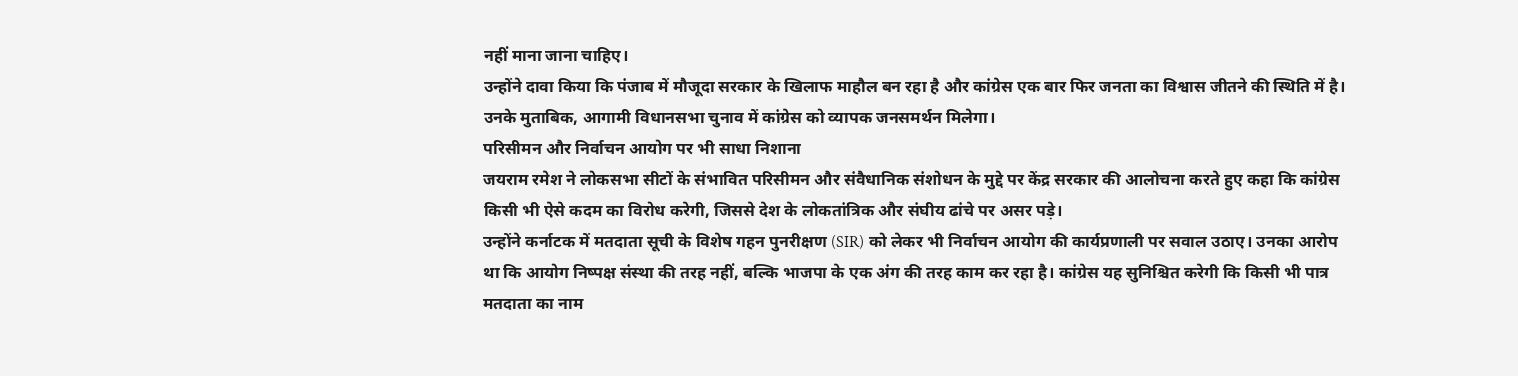नहीं माना जाना चाहिए।
उन्होंने दावा किया कि पंजाब में मौजूदा सरकार के खिलाफ माहौल बन रहा है और कांग्रेस एक बार फिर जनता का विश्वास जीतने की स्थिति में है। उनके मुताबिक, आगामी विधानसभा चुनाव में कांग्रेस को व्यापक जनसमर्थन मिलेगा।
परिसीमन और निर्वाचन आयोग पर भी साधा निशाना
जयराम रमेश ने लोकसभा सीटों के संभावित परिसीमन और संवैधानिक संशोधन के मुद्दे पर केंद्र सरकार की आलोचना करते हुए कहा कि कांग्रेस किसी भी ऐसे कदम का विरोध करेगी, जिससे देश के लोकतांत्रिक और संघीय ढांचे पर असर पड़े।
उन्होंने कर्नाटक में मतदाता सूची के विशेष गहन पुनरीक्षण (SIR) को लेकर भी निर्वाचन आयोग की कार्यप्रणाली पर सवाल उठाए। उनका आरोप था कि आयोग निष्पक्ष संस्था की तरह नहीं, बल्कि भाजपा के एक अंग की तरह काम कर रहा है। कांग्रेस यह सुनिश्चित करेगी कि किसी भी पात्र मतदाता का नाम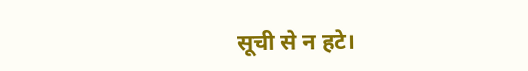सूची से न हटे।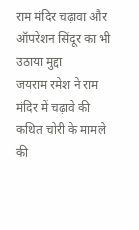राम मंदिर चढ़ावा और ऑपरेशन सिंदूर का भी उठाया मुद्दा
जयराम रमेश ने राम मंदिर में चढ़ावे की कथित चोरी के मामले की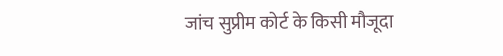जांच सुप्रीम कोर्ट के किसी मौजूदा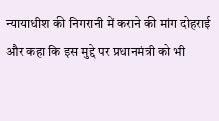न्यायाधीश की निगरानी में कराने की मांग दोहराई और कहा कि इस मुद्दे पर प्रधानमंत्री को भी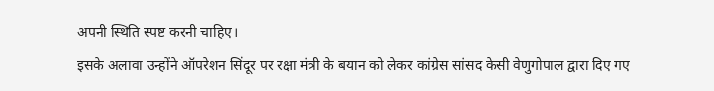अपनी स्थिति स्पष्ट करनी चाहिए।
इसके अलावा उन्होंने ऑपरेशन सिंदूर पर रक्षा मंत्री के बयान को लेकर कांग्रेस सांसद केसी वेणुगोपाल द्वारा दिए गए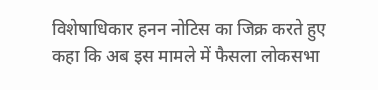विशेषाधिकार हनन नोटिस का जिक्र करते हुए कहा कि अब इस मामले में फैसला लोकसभा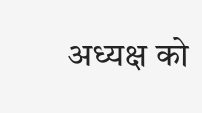अध्यक्ष को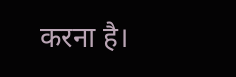करना है।